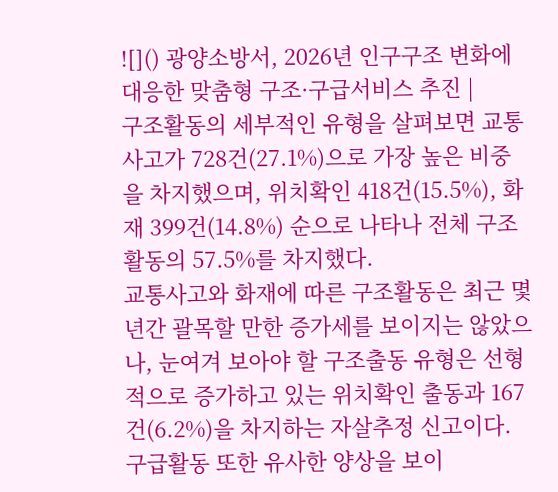![]() 광양소방서, 2026년 인구구조 변화에 대응한 맞춤형 구조·구급서비스 추진 |
구조활동의 세부적인 유형을 살펴보면 교통사고가 728건(27.1%)으로 가장 높은 비중을 차지했으며, 위치확인 418건(15.5%), 화재 399건(14.8%) 순으로 나타나 전체 구조활동의 57.5%를 차지했다.
교통사고와 화재에 따른 구조활동은 최근 몇 년간 괄목할 만한 증가세를 보이지는 않았으나, 눈여겨 보아야 할 구조출동 유형은 선형적으로 증가하고 있는 위치확인 출동과 167건(6.2%)을 차지하는 자살추정 신고이다.
구급활동 또한 유사한 양상을 보이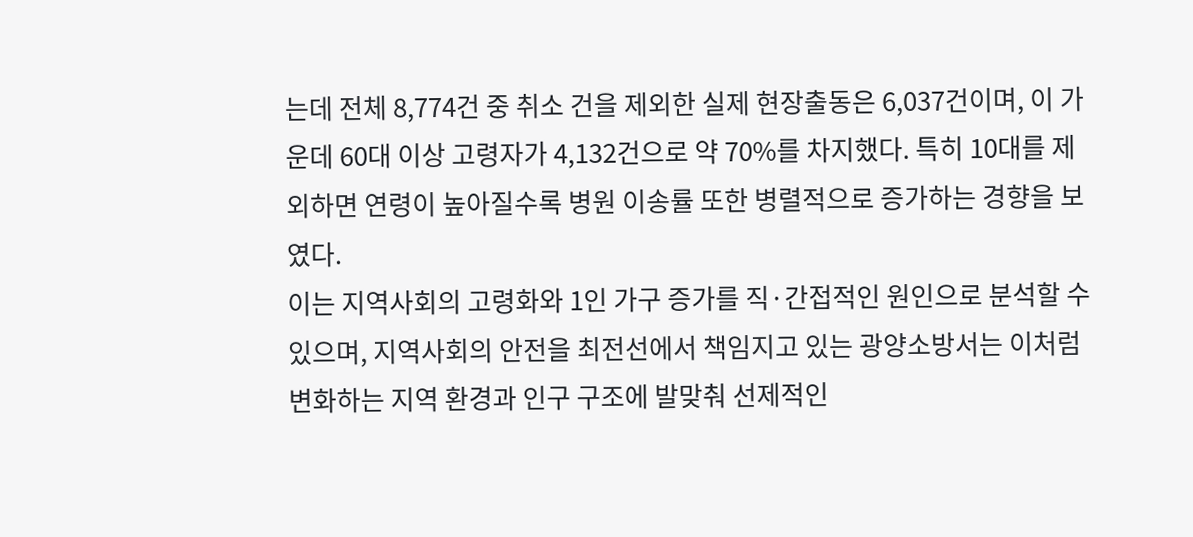는데 전체 8,774건 중 취소 건을 제외한 실제 현장출동은 6,037건이며, 이 가운데 60대 이상 고령자가 4,132건으로 약 70%를 차지했다. 특히 10대를 제외하면 연령이 높아질수록 병원 이송률 또한 병렬적으로 증가하는 경향을 보였다.
이는 지역사회의 고령화와 1인 가구 증가를 직·간접적인 원인으로 분석할 수 있으며, 지역사회의 안전을 최전선에서 책임지고 있는 광양소방서는 이처럼 변화하는 지역 환경과 인구 구조에 발맞춰 선제적인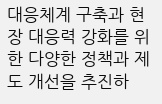대응체계 구축과 현장 대응력 강화를 위한 다양한 정책과 제도 개선을 추진하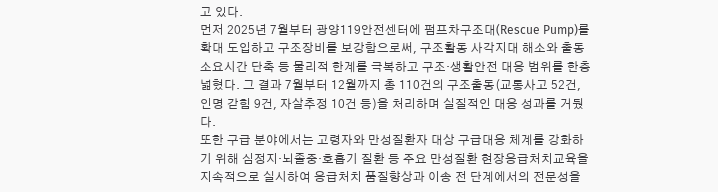고 있다.
먼저 2025년 7월부터 광양119안전센터에 펌프차구조대(Rescue Pump)를 확대 도입하고 구조장비를 보강함으로써, 구조활동 사각지대 해소와 출동 소요시간 단축 등 물리적 한계를 극복하고 구조·생활안전 대응 범위를 한층 넓혔다. 그 결과 7월부터 12월까지 총 110건의 구조출동(교통사고 52건, 인명 갇힘 9건, 자살추정 10건 등)을 처리하며 실질적인 대응 성과를 거뒀다.
또한 구급 분야에서는 고령자와 만성질환자 대상 구급대응 체계를 강화하기 위해 심정지·뇌졸중·호흡기 질환 등 주요 만성질환 현장응급처치교육을 지속적으로 실시하여 응급처치 품질향상과 이송 전 단계에서의 전문성을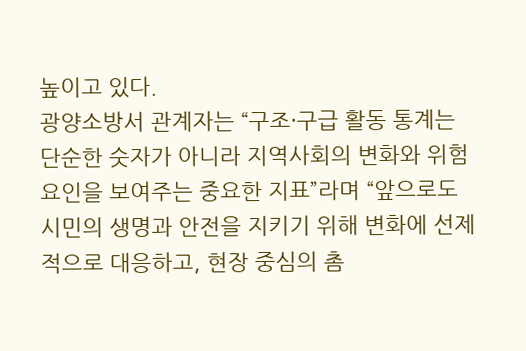높이고 있다.
광양소방서 관계자는 “구조·구급 활동 통계는 단순한 숫자가 아니라 지역사회의 변화와 위험요인을 보여주는 중요한 지표”라며 “앞으로도 시민의 생명과 안전을 지키기 위해 변화에 선제적으로 대응하고, 현장 중심의 촘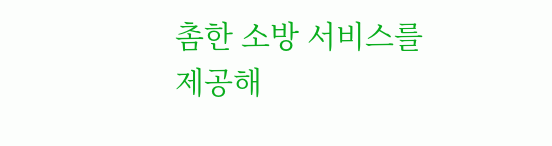촘한 소방 서비스를 제공해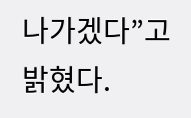나가겠다”고 밝혔다.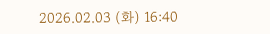2026.02.03 (화) 16:40